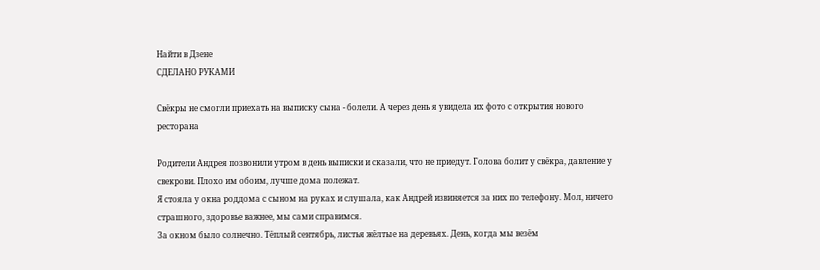Найти в Дзене
СДЕЛАНО РУКАМИ

Свёкры не смогли приехать на выписку сына - болели. А через день я увидела их фото с открытия нового ресторана

Родители Андрея позвонили утром в день выписки и сказали, что не приедут. Голова болит у свёкра, давление у свекрови. Плохо им обоим, лучше дома полежат.
Я стояла у окна роддома с сыном на руках и слушала, как Андрей извиняется за них по телефону. Мол, ничего страшного, здоровье важнее, мы сами справимся.
За окном было солнечно. Тёплый сентябрь, листья жёлтые на деревьях. День, когда мы везём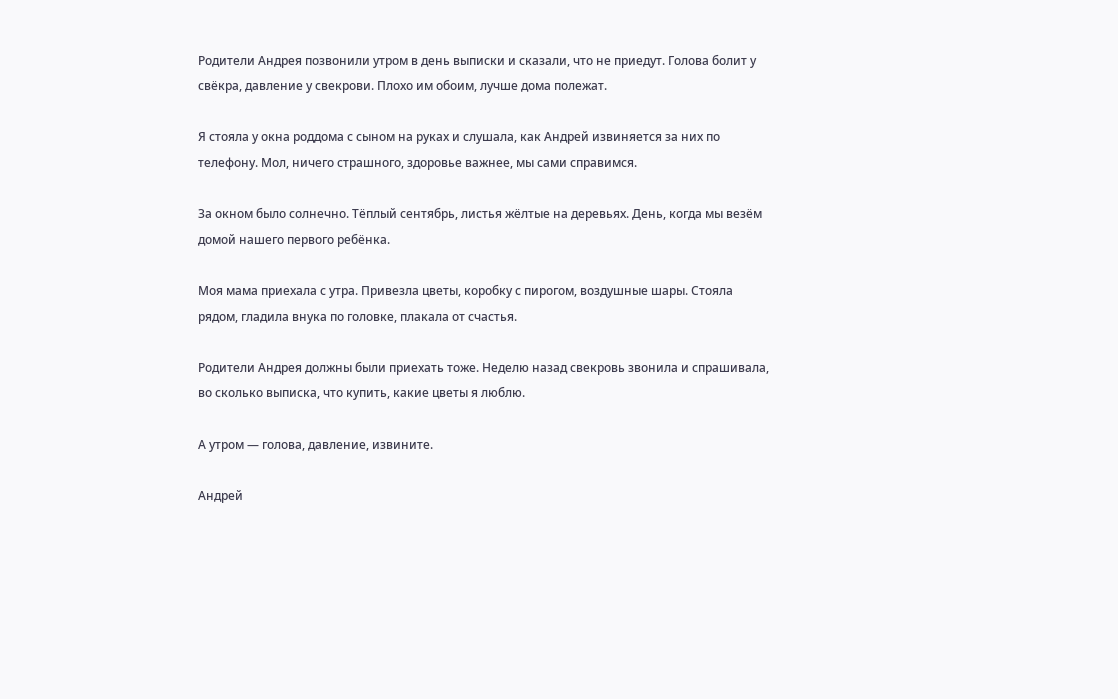Родители Андрея позвонили утром в день выписки и сказали, что не приедут. Голова болит у свёкра, давление у свекрови. Плохо им обоим, лучше дома полежат.

Я стояла у окна роддома с сыном на руках и слушала, как Андрей извиняется за них по телефону. Мол, ничего страшного, здоровье важнее, мы сами справимся.

За окном было солнечно. Тёплый сентябрь, листья жёлтые на деревьях. День, когда мы везём домой нашего первого ребёнка.

Моя мама приехала с утра. Привезла цветы, коробку с пирогом, воздушные шары. Стояла рядом, гладила внука по головке, плакала от счастья.

Родители Андрея должны были приехать тоже. Неделю назад свекровь звонила и спрашивала, во сколько выписка, что купить, какие цветы я люблю.

А утром — голова, давление, извините.

Андрей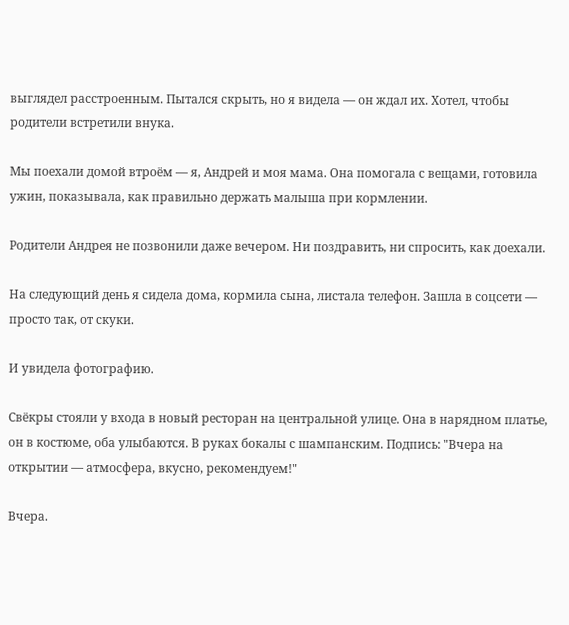выглядел расстроенным. Пытался скрыть, но я видела — он ждал их. Хотел, чтобы родители встретили внука.

Мы поехали домой втроём — я, Андрей и моя мама. Она помогала с вещами, готовила ужин, показывала, как правильно держать малыша при кормлении.

Родители Андрея не позвонили даже вечером. Ни поздравить, ни спросить, как доехали.

На следующий день я сидела дома, кормила сына, листала телефон. Зашла в соцсети — просто так, от скуки.

И увидела фотографию.

Свёкры стояли у входа в новый ресторан на центральной улице. Она в нарядном платье, он в костюме, оба улыбаются. В руках бокалы с шампанским. Подпись: "Вчера на открытии — атмосфера, вкусно, рекомендуем!"

Вчера.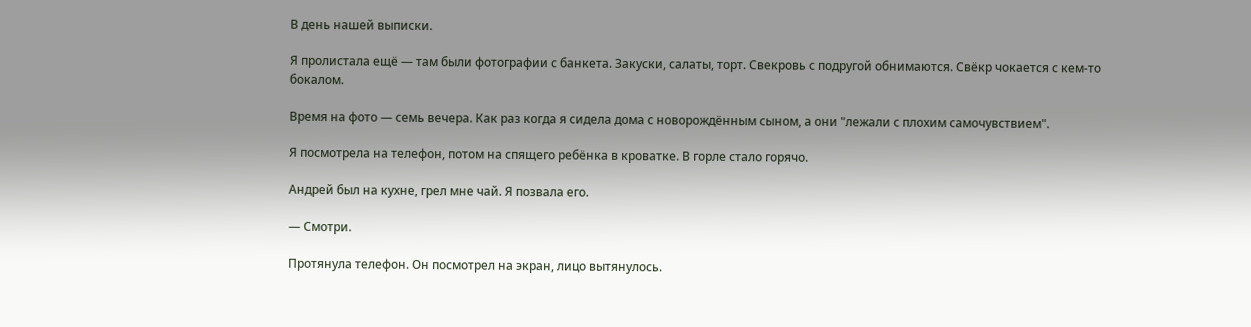В день нашей выписки.

Я пролистала ещё — там были фотографии с банкета. Закуски, салаты, торт. Свекровь с подругой обнимаются. Свёкр чокается с кем-то бокалом.

Время на фото — семь вечера. Как раз когда я сидела дома с новорождённым сыном, а они "лежали с плохим самочувствием".

Я посмотрела на телефон, потом на спящего ребёнка в кроватке. В горле стало горячо.

Андрей был на кухне, грел мне чай. Я позвала его.

— Смотри.

Протянула телефон. Он посмотрел на экран, лицо вытянулось.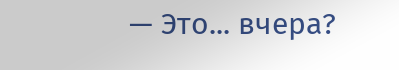— Это... вчера?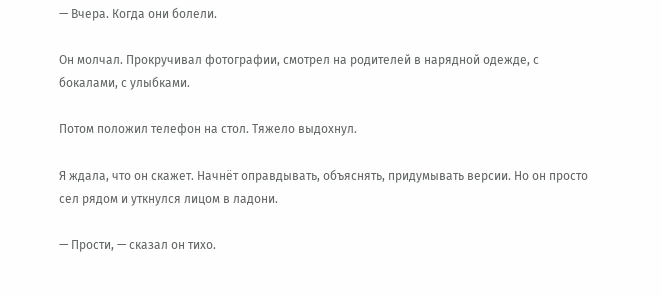— Вчера. Когда они болели.

Он молчал. Прокручивал фотографии, смотрел на родителей в нарядной одежде, с бокалами, с улыбками.

Потом положил телефон на стол. Тяжело выдохнул.

Я ждала, что он скажет. Начнёт оправдывать, объяснять, придумывать версии. Но он просто сел рядом и уткнулся лицом в ладони.

— Прости, — сказал он тихо.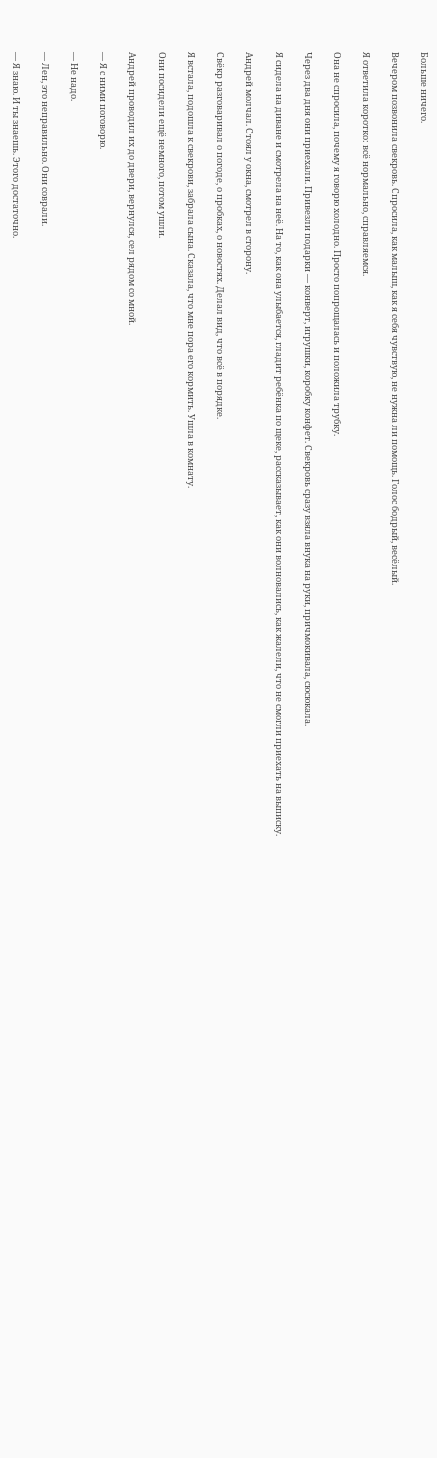Больше ничего.

Вечером позвонила свекровь. Спросила, как малыш, как я себя чувствую, не нужна ли помощь. Голос бодрый, весёлый.

Я ответила коротко: всё нормально, справляемся.

Она не спросила, почему я говорю холодно. Просто попрощалась и положила трубку.

Через два дня они приехали. Привезли подарки — конверт, игрушки, коробку конфет. Свекровь сразу взяла внука на руки, причмокивала, сюсюкала.

Я сидела на диване и смотрела на неё. На то, как она улыбается, гладит ребёнка по щеке, рассказывает, как они волновались, как жалели, что не смогли приехать на выписку.

Андрей молчал. Стоял у окна, смотрел в сторону.

Свёкр разговаривал о погоде, о пробках, о новостях. Делал вид, что всё в порядке.

Я встала, подошла к свекрови, забрала сына. Сказала, что мне пора его кормить. Ушла в комнату.

Они посидели ещё немного, потом ушли.

Андрей проводил их до двери, вернулся, сел рядом со мной.

— Я с ними поговорю.

— Не надо.

— Лен, это неправильно. Они соврали.

— Я знаю. И ты знаешь. Этого достаточно.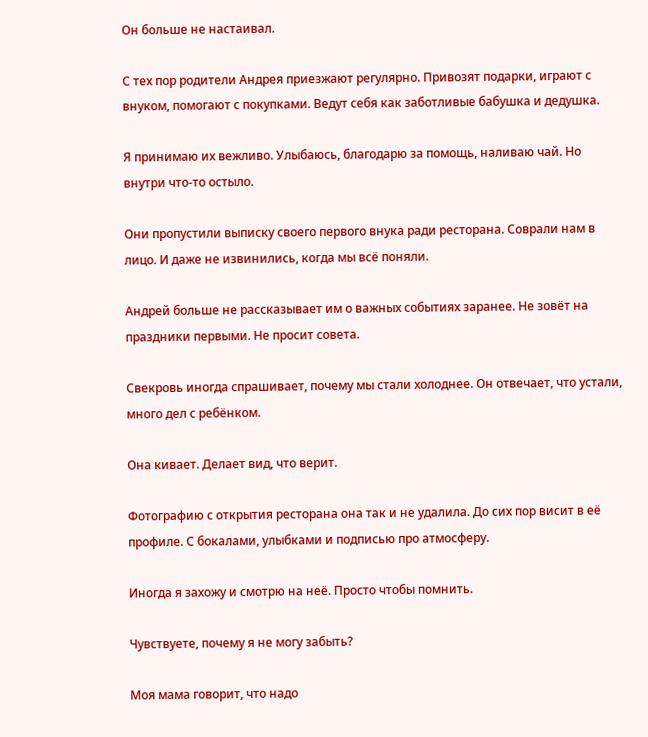Он больше не настаивал.

С тех пор родители Андрея приезжают регулярно. Привозят подарки, играют с внуком, помогают с покупками. Ведут себя как заботливые бабушка и дедушка.

Я принимаю их вежливо. Улыбаюсь, благодарю за помощь, наливаю чай. Но внутри что-то остыло.

Они пропустили выписку своего первого внука ради ресторана. Соврали нам в лицо. И даже не извинились, когда мы всё поняли.

Андрей больше не рассказывает им о важных событиях заранее. Не зовёт на праздники первыми. Не просит совета.

Свекровь иногда спрашивает, почему мы стали холоднее. Он отвечает, что устали, много дел с ребёнком.

Она кивает. Делает вид, что верит.

Фотографию с открытия ресторана она так и не удалила. До сих пор висит в её профиле. С бокалами, улыбками и подписью про атмосферу.

Иногда я захожу и смотрю на неё. Просто чтобы помнить.

Чувствуете, почему я не могу забыть?

Моя мама говорит, что надо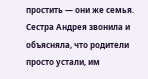простить — они же семья. Сестра Андрея звонила и объясняла, что родители просто устали, им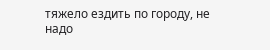тяжело ездить по городу, не надо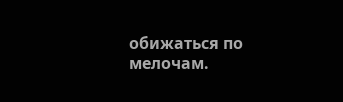обижаться по мелочам.